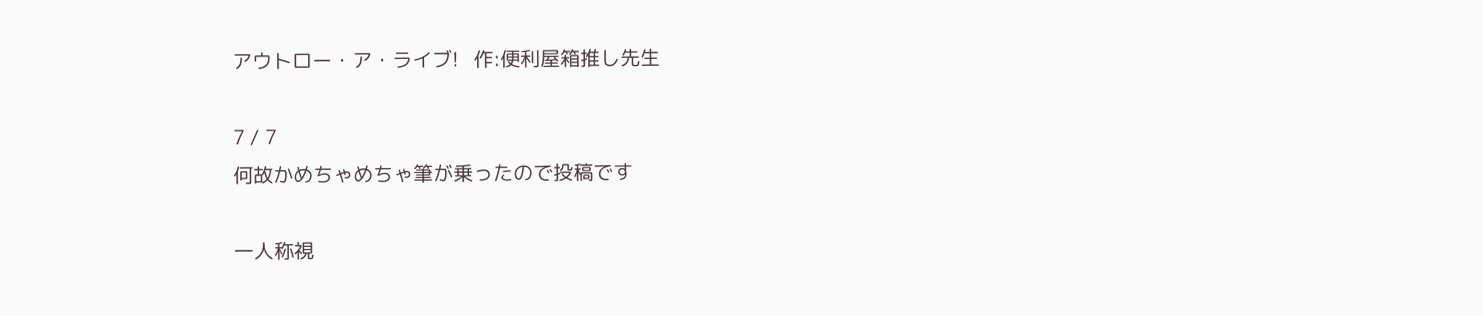アウトロー・ア・ライブ!   作:便利屋箱推し先生

7 / 7
何故かめちゃめちゃ筆が乗ったので投稿です

一人称視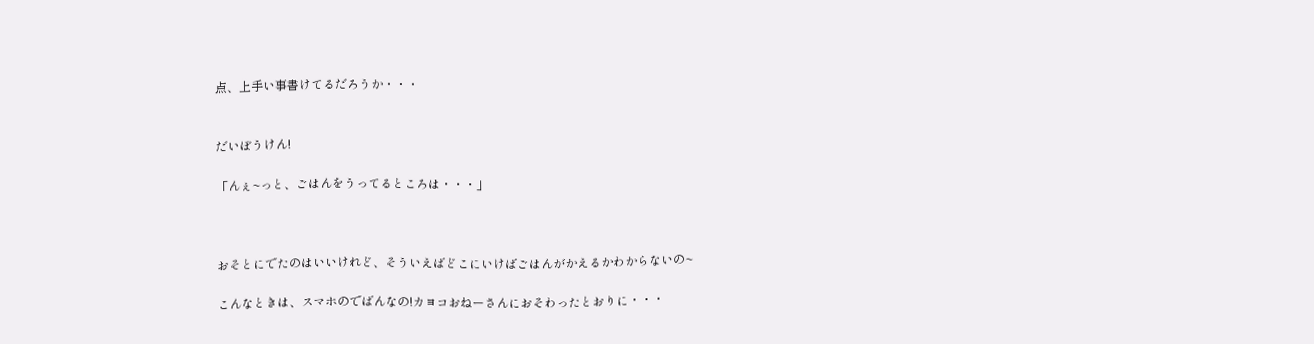点、上手い事書けてるだろうか・・・


だいぼうけん!

「んぇ~っと、ごはんをうってるところは・・・」



おそとにでたのはいいけれど、そういえばどこにいけばごはんがかえるかわからないの~

こんなときは、スマホのでばんなの!カヨコおねーさんにおそわったとおりに・・・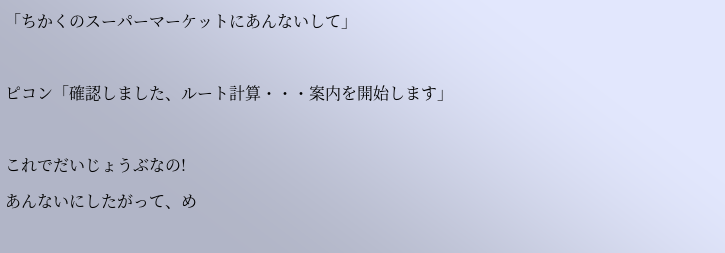「ちかくのスーパーマーケットにあんないして」



ピコン「確認しました、ルート計算・・・案内を開始します」



これでだいじょうぶなの!

あんないにしたがって、め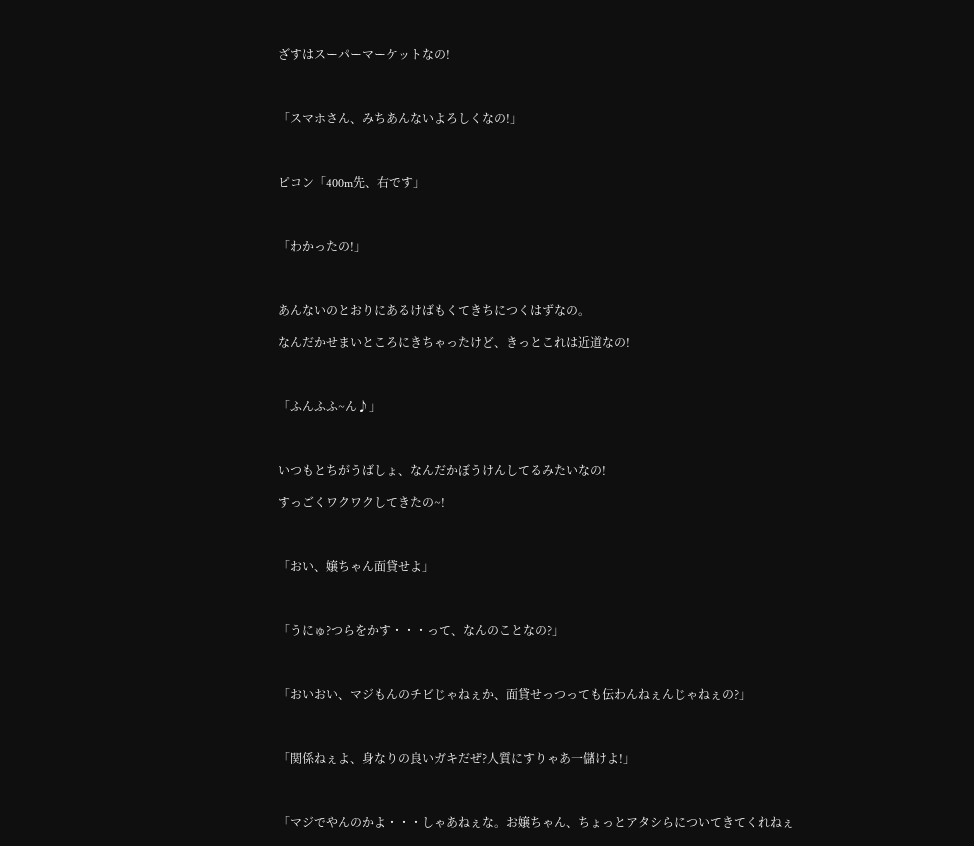ざすはスーパーマーケットなの!



「スマホさん、みちあんないよろしくなの!」



ピコン「400m先、右です」



「わかったの!」



あんないのとおりにあるけばもくてきちにつくはずなの。

なんだかせまいところにきちゃったけど、きっとこれは近道なの!



「ふんふふ~ん♪」



いつもとちがうばしょ、なんだかぼうけんしてるみたいなの!

すっごくワクワクしてきたの~!



「おい、嬢ちゃん面貸せよ」



「うにゅ?つらをかす・・・って、なんのことなの?」



「おいおい、マジもんのチビじゃねぇか、面貸せっつっても伝わんねぇんじゃねぇの?」



「関係ねぇよ、身なりの良いガキだぜ?人質にすりゃあ一儲けよ!」



「マジでやんのかよ・・・しゃあねぇな。お嬢ちゃん、ちょっとアタシらについてきてくれねぇ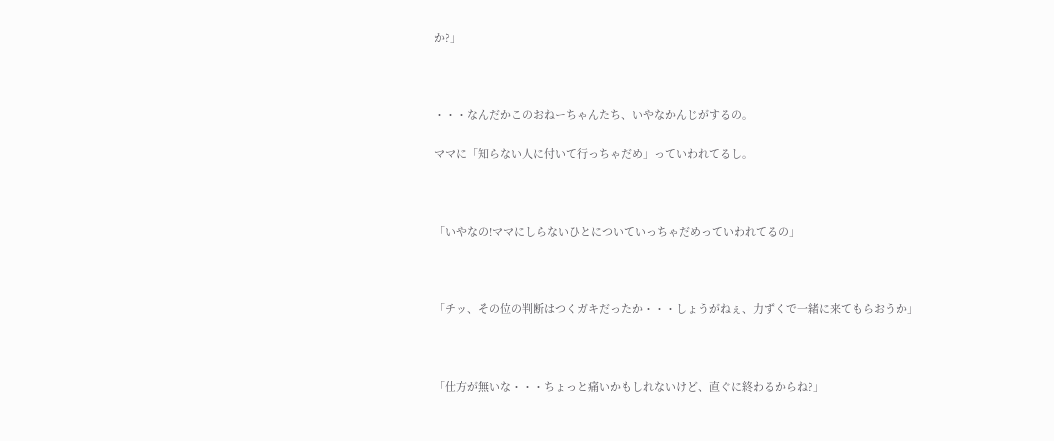か?」



・・・なんだかこのおねーちゃんたち、いやなかんじがするの。

ママに「知らない人に付いて行っちゃだめ」っていわれてるし。



「いやなの!ママにしらないひとについていっちゃだめっていわれてるの」



「チッ、その位の判断はつくガキだったか・・・しょうがねぇ、力ずくで一緒に来てもらおうか」



「仕方が無いな・・・ちょっと痛いかもしれないけど、直ぐに終わるからね?」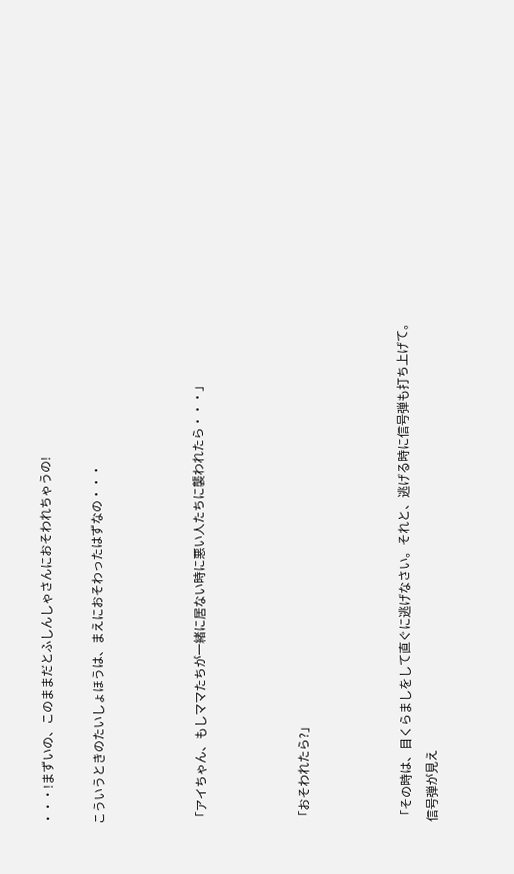・・・!まずいの、このままだとふしんしゃさんにおそわれちゃうの!

こういうときのたいしょほうは、まえにおそわったはずなの・・・



「アイちゃん、もしママたちが一緒に居ない時に悪い人たちに襲われたら・・・」



「おそわれたら?」



「その時は、目くらましをして直ぐに逃げなさい。それと、逃げる時に信号弾も打ち上げて。信号弾が見え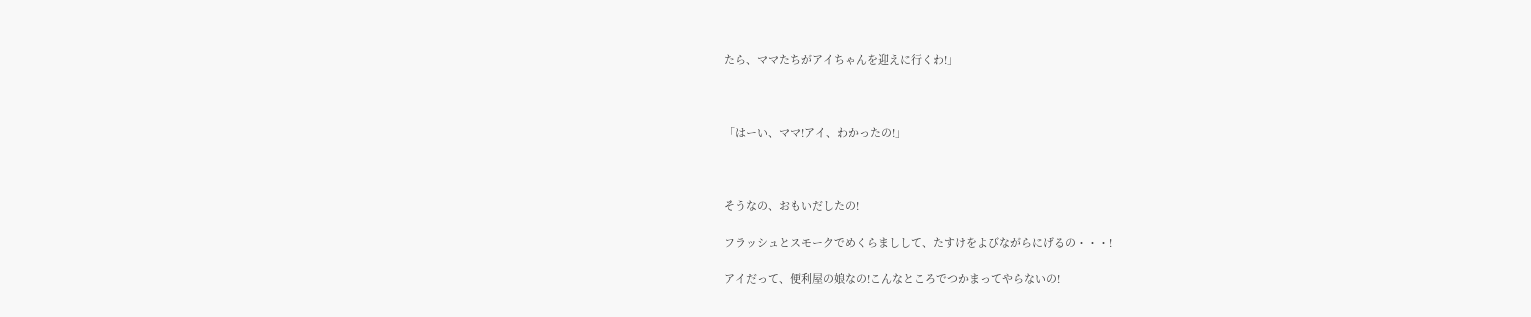たら、ママたちがアイちゃんを迎えに行くわ!」



「はーい、ママ!アイ、わかったの!」



そうなの、おもいだしたの!

フラッシュとスモークでめくらましして、たすけをよびながらにげるの・・・!

アイだって、便利屋の娘なの!こんなところでつかまってやらないの!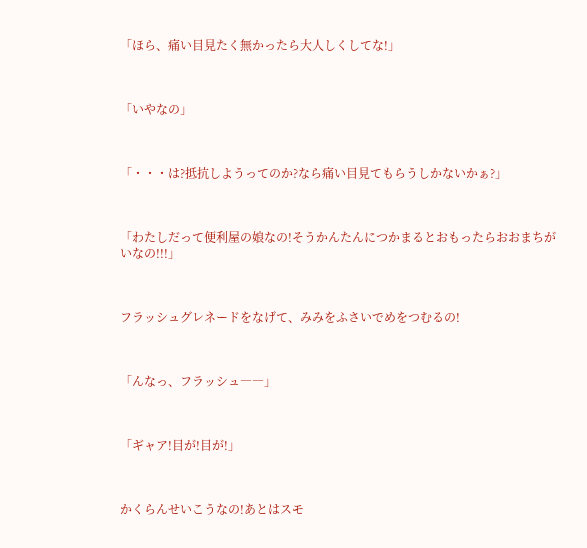「ほら、痛い目見たく無かったら大人しくしてな!」



「いやなの」



「・・・は?抵抗しようってのか?なら痛い目見てもらうしかないかぁ?」



「わたしだって便利屋の娘なの!そうかんたんにつかまるとおもったらおおまちがいなの!!!」



フラッシュグレネードをなげて、みみをふさいでめをつむるの!



「んなっ、フラッシュ――」



「ギャア!目が!目が!」



かくらんせいこうなの!あとはスモ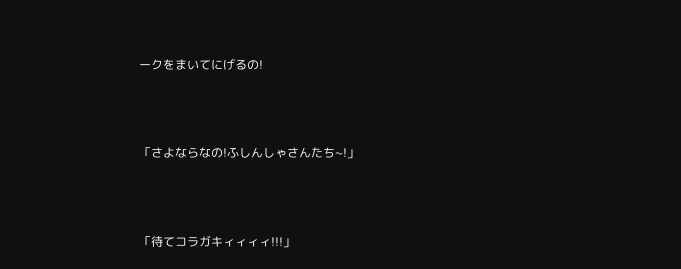ークをまいてにげるの!



「さよならなの!ふしんしゃさんたち~!」



「待てコラガキィィィィ!!!」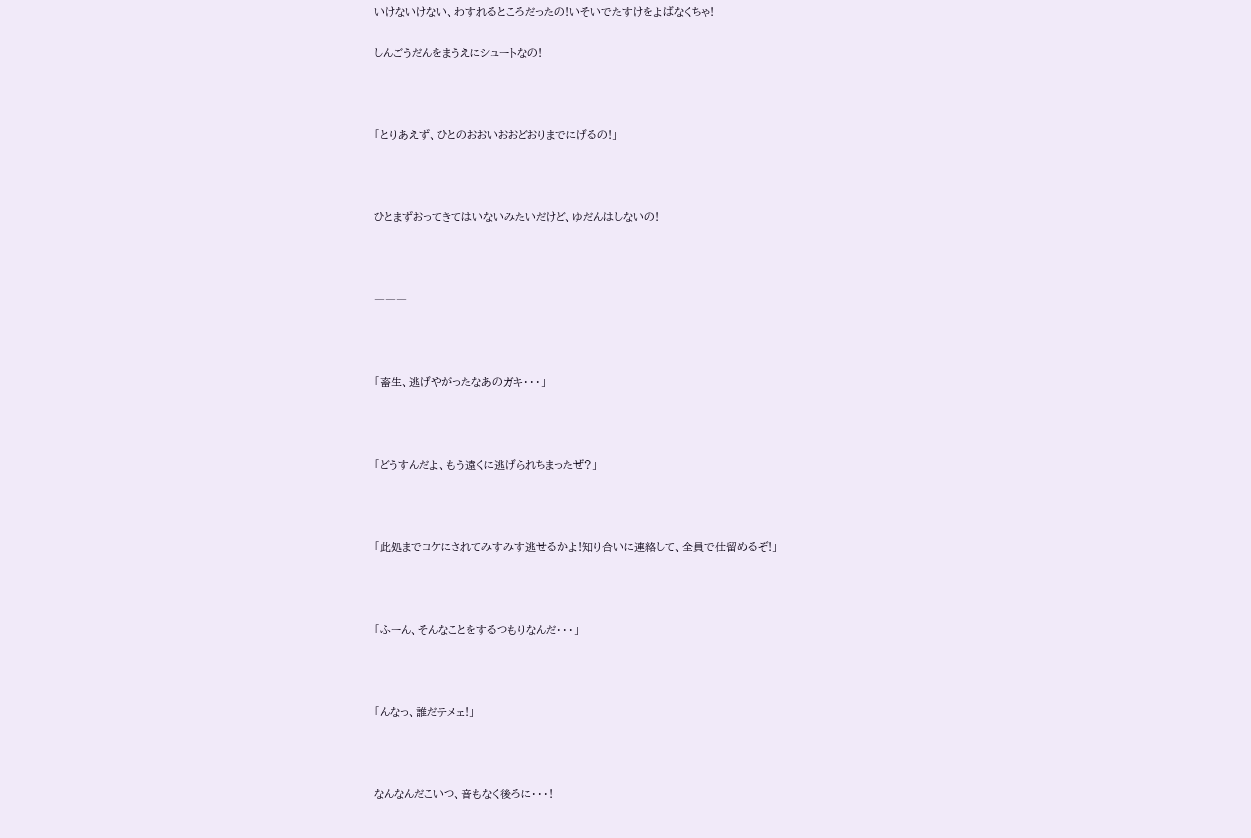いけないけない、わすれるところだったの!いそいでたすけをよばなくちゃ!

しんごうだんをまうえにシュートなの!



「とりあえず、ひとのおおいおおどおりまでにげるの!」



ひとまずおってきてはいないみたいだけど、ゆだんはしないの!



―――



「畜生、逃げやがったなあのガキ・・・」



「どうすんだよ、もう遠くに逃げられちまったぜ?」



「此処までコケにされてみすみす逃せるかよ!知り合いに連絡して、全員で仕留めるぞ!」



「ふーん、そんなことをするつもりなんだ・・・」



「んなっ、誰だテメェ!」



なんなんだこいつ、音もなく後ろに・・・!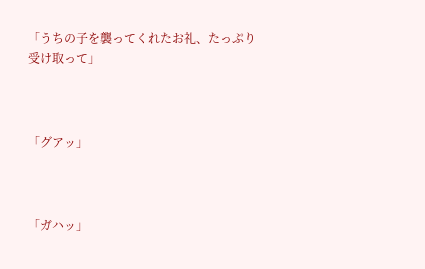「うちの子を襲ってくれたお礼、たっぷり受け取って」



「グアッ」



「ガハッ」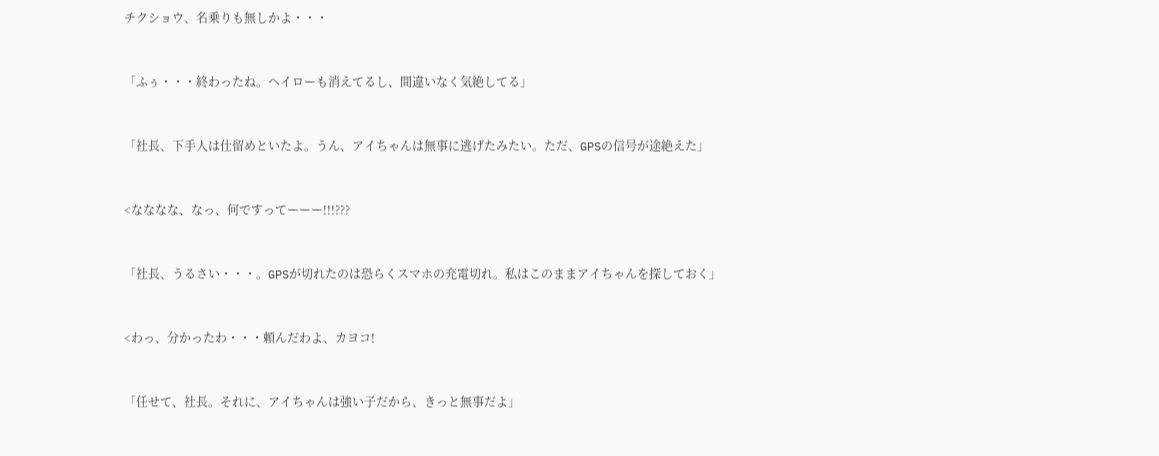チクショウ、名乗りも無しかよ・・・



「ふぅ・・・終わったね。ヘイローも消えてるし、間違いなく気絶してる」



「社長、下手人は仕留めといたよ。うん、アイちゃんは無事に逃げたみたい。ただ、GPSの信号が途絶えた」



<なななな、なっ、何ですってーーー!!!???



「社長、うるさい・・・。GPSが切れたのは恐らくスマホの充電切れ。私はこのままアイちゃんを探しておく」



<わっ、分かったわ・・・頼んだわよ、カヨコ!



「任せて、社長。それに、アイちゃんは強い子だから、きっと無事だよ」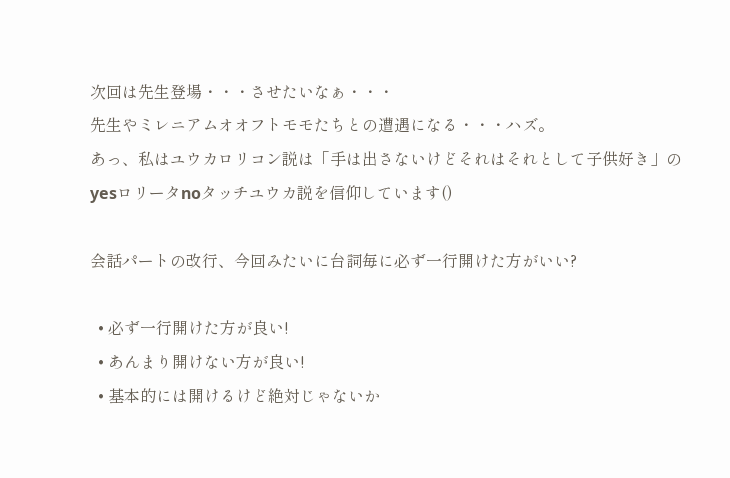次回は先生登場・・・させたいなぁ・・・
先生やミレニアムオオフトモモたちとの遭遇になる・・・ハズ。
あっ、私はユウカロリコン説は「手は出さないけどそれはそれとして子供好き」の
yesロリータnoタッチユウカ説を信仰しています()

会話パートの改行、今回みたいに台詞毎に必ず一行開けた方がいい?

  • 必ず一行開けた方が良い!
  • あんまり開けない方が良い!
  • 基本的には開けるけど絶対じゃないか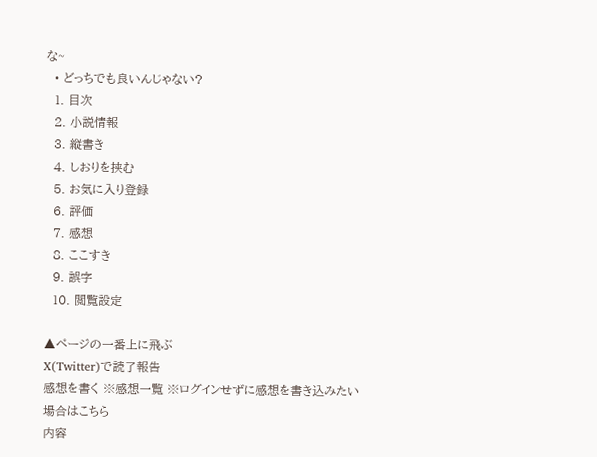な~
  • どっちでも良いんじゃない?
  1. 目次
  2. 小説情報
  3. 縦書き
  4. しおりを挟む
  5. お気に入り登録
  6. 評価
  7. 感想
  8. ここすき
  9. 誤字
  10. 閲覧設定

▲ページの一番上に飛ぶ
X(Twitter)で読了報告
感想を書く ※感想一覧 ※ログインせずに感想を書き込みたい場合はこちら
内容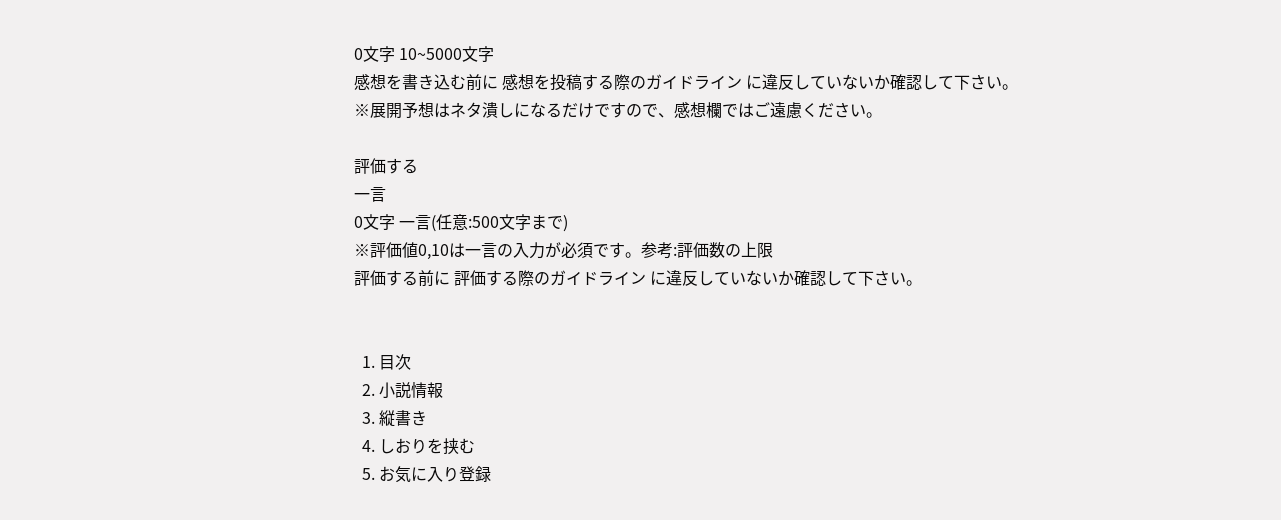0文字 10~5000文字
感想を書き込む前に 感想を投稿する際のガイドライン に違反していないか確認して下さい。
※展開予想はネタ潰しになるだけですので、感想欄ではご遠慮ください。

評価する
一言
0文字 一言(任意:500文字まで)
※評価値0,10は一言の入力が必須です。参考:評価数の上限
評価する前に 評価する際のガイドライン に違反していないか確認して下さい。


  1. 目次
  2. 小説情報
  3. 縦書き
  4. しおりを挟む
  5. お気に入り登録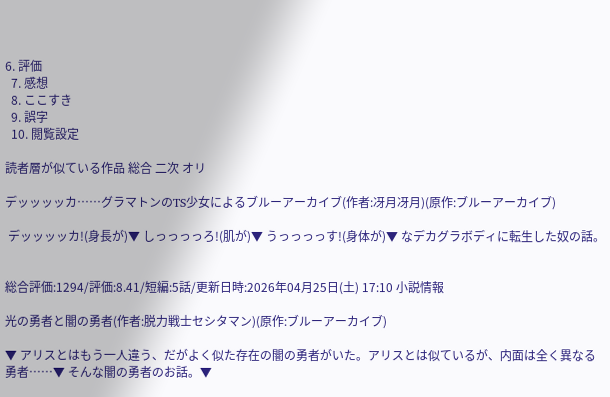6. 評価
  7. 感想
  8. ここすき
  9. 誤字
  10. 閲覧設定

読者層が似ている作品 総合 二次 オリ

デッッッッカ……グラマトンのTS少女によるブルーアーカイブ(作者:冴月冴月)(原作:ブルーアーカイブ)

 デッッッッカ!(身長が)▼ しっっっっろ!(肌が)▼ うっっっっす!(身体が)▼ なデカグラボディに転生した奴の話。


総合評価:1294/評価:8.41/短編:5話/更新日時:2026年04月25日(土) 17:10 小説情報

光の勇者と闇の勇者(作者:脱力戦士セシタマン)(原作:ブルーアーカイブ)

▼ アリスとはもう一人違う、だがよく似た存在の闇の勇者がいた。アリスとは似ているが、内面は全く異なる勇者……▼ そんな闇の勇者のお話。▼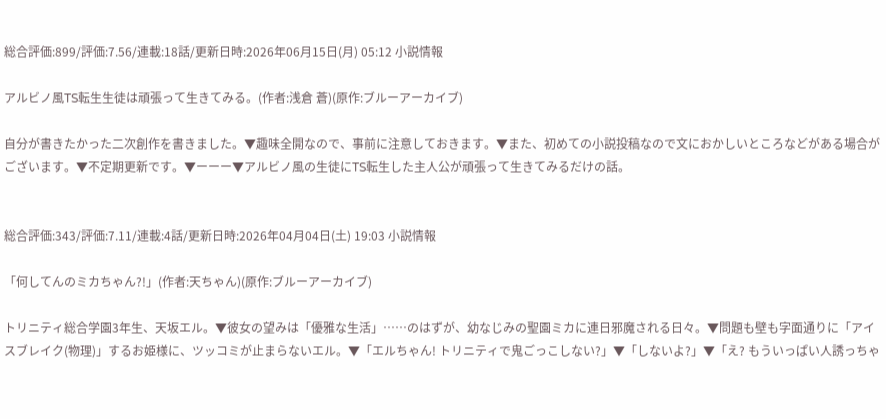総合評価:899/評価:7.56/連載:18話/更新日時:2026年06月15日(月) 05:12 小説情報

アルビノ風TS転生生徒は頑張って生きてみる。(作者:浅倉 蒼)(原作:ブルーアーカイブ)

自分が書きたかった二次創作を書きました。▼趣味全開なので、事前に注意しておきます。▼また、初めての小説投稿なので文におかしいところなどがある場合がございます。▼不定期更新です。▼ーーー▼アルビノ風の生徒にTS転生した主人公が頑張って生きてみるだけの話。


総合評価:343/評価:7.11/連載:4話/更新日時:2026年04月04日(土) 19:03 小説情報

「何してんのミカちゃん?!」(作者:天ちゃん)(原作:ブルーアーカイブ)

トリニティ総合学園3年生、天坂エル。▼彼女の望みは「優雅な生活」……のはずが、幼なじみの聖園ミカに連日邪魔される日々。▼問題も壁も字面通りに「アイスブレイク(物理)」するお姫様に、ツッコミが止まらないエル。▼「エルちゃん! トリニティで鬼ごっこしない?」▼「しないよ?」▼「え? もういっぱい人誘っちゃ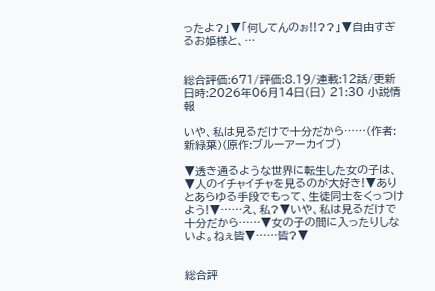ったよ?」▼「何してんのぉ!!??」▼自由すぎるお姫様と、…


総合評価:671/評価:8.19/連載:12話/更新日時:2026年06月14日(日) 21:30 小説情報

いや、私は見るだけで十分だから……(作者:新緑葉)(原作:ブルーアーカイブ)

▼透き通るような世界に転生した女の子は、▼人のイチャイチャを見るのが大好き!▼ありとあらゆる手段でもって、生徒同士をくっつけよう!▼……え、私?▼いや、私は見るだけで十分だから……▼女の子の間に入ったりしないよ。ねぇ皆▼……皆?▼


総合評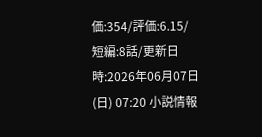価:354/評価:6.15/短編:8話/更新日時:2026年06月07日(日) 07:20 小説情報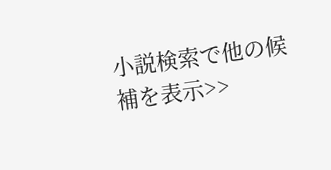小説検索で他の候補を表示>>